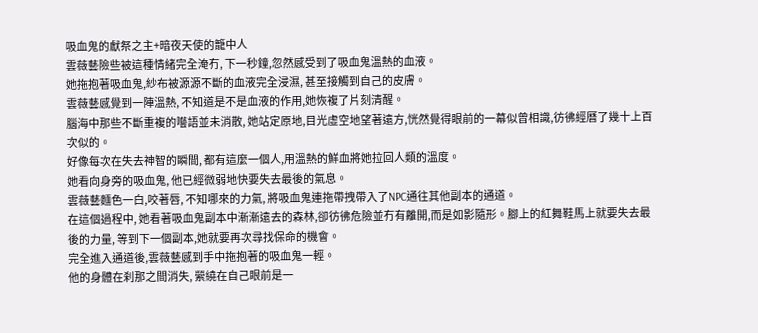吸血鬼的獻祭之主+暗夜天使的籠中人
雲薇藝險些被這種情緒完全淹冇, 下一秒鐘,忽然感受到了吸血鬼溫熱的血液。
她拖抱著吸血鬼,紗布被源源不斷的血液完全浸濕, 甚至接觸到自己的皮膚。
雲薇藝感覺到一陣溫熱, 不知道是不是血液的作用,她恢複了片刻清醒。
腦海中那些不斷重複的囈語並未消散, 她站定原地,目光虛空地望著遠方,恍然覺得眼前的一幕似曾相識,彷彿經曆了幾十上百次似的。
好像每次在失去神智的瞬間, 都有這麼一個人,用溫熱的鮮血將她拉回人類的溫度。
她看向身旁的吸血鬼, 他已經微弱地快要失去最後的氣息。
雲薇藝麵色一白,咬著唇, 不知哪來的力氣, 將吸血鬼連拖帶拽帶入了NPC通往其他副本的通道。
在這個過程中, 她看著吸血鬼副本中漸漸遠去的森林,卻彷彿危險並冇有離開,而是如影隨形。腳上的紅舞鞋馬上就要失去最後的力量, 等到下一個副本,她就要再次尋找保命的機會。
完全進入通道後,雲薇藝感到手中拖抱著的吸血鬼一輕。
他的身體在刹那之間消失, 縈繞在自己眼前是一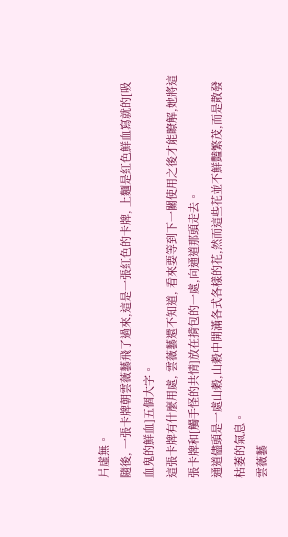片虛無。
隨後, 一張卡牌朝雲薇藝飛了過來,這是一張紅色的卡牌, 上麵是紅色鮮血寫就的[吸血鬼的鮮血]五個大字。
這張卡牌有什麼用處, 雲薇藝還不知道, 看來要等到下一關使用之後才能瞭解,她將這張卡牌和[觸手怪的共情]放在揹包的一處,向通道那頭走去。
通道儘頭是一處山穀,山穀中開滿各式各樣的花,然而這些花並不鮮豔繁茂,而是散發枯萎的氣息。
雲薇藝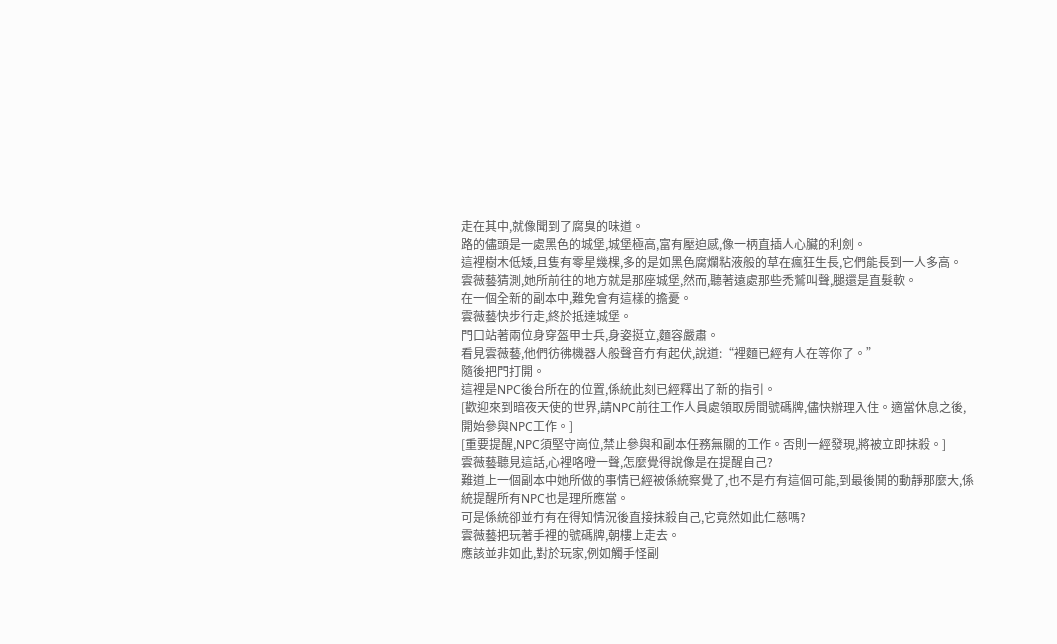走在其中,就像聞到了腐臭的味道。
路的儘頭是一處黑色的城堡,城堡極高,富有壓迫感,像一柄直插人心臟的利劍。
這裡樹木低矮,且隻有零星幾棵,多的是如黑色腐爛粘液般的草在瘋狂生長,它們能長到一人多高。
雲薇藝猜測,她所前往的地方就是那座城堡,然而,聽著遠處那些禿鷲叫聲,腿還是直髮軟。
在一個全新的副本中,難免會有這樣的擔憂。
雲薇藝快步行走,終於抵達城堡。
門口站著兩位身穿盔甲士兵,身姿挺立,麵容嚴肅。
看見雲薇藝,他們彷彿機器人般聲音冇有起伏,說道:“裡麵已經有人在等你了。”
隨後把門打開。
這裡是NPC後台所在的位置,係統此刻已經釋出了新的指引。
[歡迎來到暗夜天使的世界,請NPC前往工作人員處領取房間號碼牌,儘快辦理入住。適當休息之後,開始參與NPC工作。]
[重要提醒,NPC須堅守崗位,禁止參與和副本任務無關的工作。否則一經發現,將被立即抹殺。]
雲薇藝聽見這話,心裡咯噔一聲,怎麼覺得說像是在提醒自己?
難道上一個副本中她所做的事情已經被係統察覺了,也不是冇有這個可能,到最後鬨的動靜那麼大,係統提醒所有NPC也是理所應當。
可是係統卻並冇有在得知情況後直接抹殺自己,它竟然如此仁慈嗎?
雲薇藝把玩著手裡的號碼牌,朝樓上走去。
應該並非如此,對於玩家,例如觸手怪副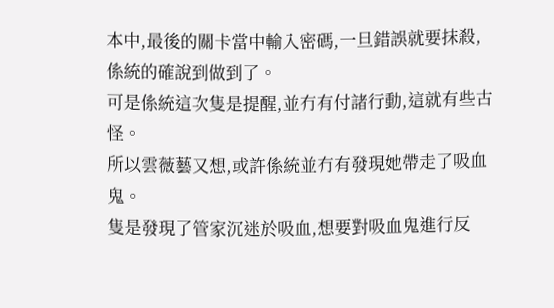本中,最後的關卡當中輸入密碼,一旦錯誤就要抹殺,係統的確說到做到了。
可是係統這次隻是提醒,並冇有付諸行動,這就有些古怪。
所以雲薇藝又想,或許係統並冇有發現她帶走了吸血鬼。
隻是發現了管家沉迷於吸血,想要對吸血鬼進行反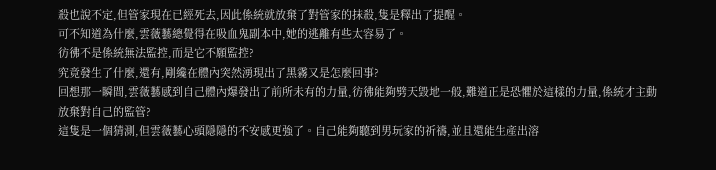殺也說不定,但管家現在已經死去,因此係統就放棄了對管家的抹殺,隻是釋出了提醒。
可不知道為什麼,雲薇藝總覺得在吸血鬼副本中,她的逃離有些太容易了。
彷彿不是係統無法監控,而是它不願監控?
究竟發生了什麼,還有,剛纔在體內突然湧現出了黑霧又是怎麼回事?
回想那一瞬間,雲薇藝感到自己體內爆發出了前所未有的力量,彷彿能夠劈天毀地一般,難道正是恐懼於這樣的力量,係統才主動放棄對自己的監管?
這隻是一個猜測,但雲薇藝心頭隱隱的不安感更強了。自己能夠聽到男玩家的祈禱,並且還能生產出溶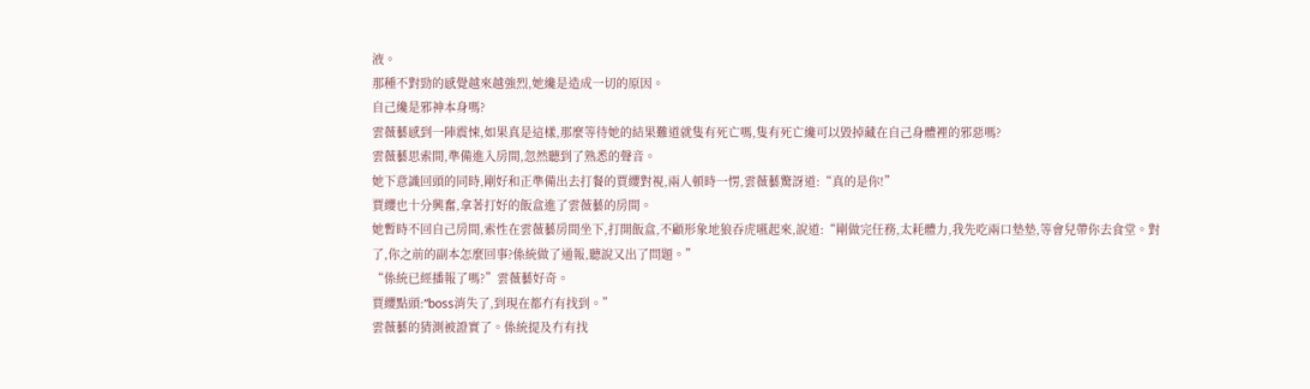液。
那種不對勁的感覺越來越強烈,她纔是造成一切的原因。
自己纔是邪神本身嗎?
雲薇藝感到一陣震悚,如果真是這樣,那麼等待她的結果難道就隻有死亡嗎,隻有死亡纔可以毀掉藏在自己身體裡的邪惡嗎?
雲薇藝思索間,準備進入房間,忽然聽到了熟悉的聲音。
她下意識回頭的同時,剛好和正準備出去打餐的賈纓對視,兩人頓時一愣,雲薇藝驚訝道:“真的是你!”
賈纓也十分興奮,拿著打好的飯盒進了雲薇藝的房間。
她暫時不回自己房間,索性在雲薇藝房間坐下,打開飯盒,不顧形象地狼吞虎嚥起來,說道:“剛做完任務,太耗體力,我先吃兩口墊墊,等會兒帶你去食堂。對了,你之前的副本怎麼回事?係統做了通報,聽說又出了問題。”
“係統已經播報了嗎?”雲薇藝好奇。
賈纓點頭:“boss消失了,到現在都冇有找到。”
雲薇藝的猜測被證實了。係統提及冇有找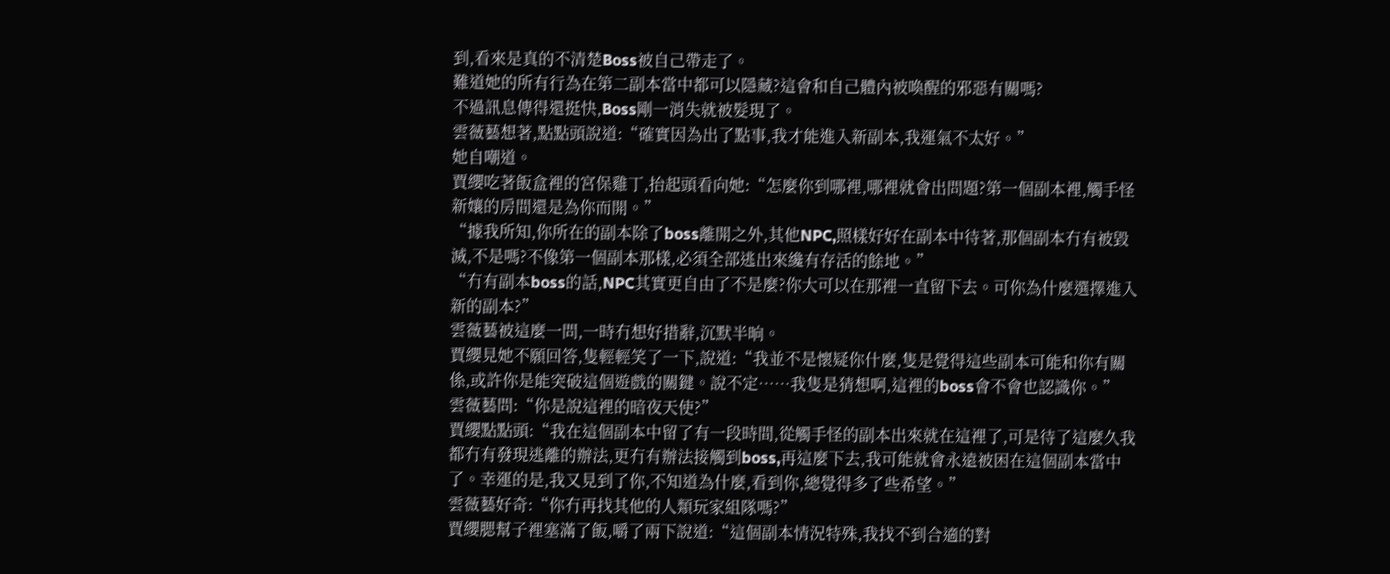到,看來是真的不清楚Boss被自己帶走了。
難道她的所有行為在第二副本當中都可以隱藏?這會和自己體內被喚醒的邪惡有關嗎?
不過訊息傳得還挺快,Boss剛一消失就被髮現了。
雲薇藝想著,點點頭說道:“確實因為出了點事,我才能進入新副本,我運氣不太好。”
她自嘲道。
賈纓吃著飯盒裡的宮保雞丁,抬起頭看向她:“怎麼你到哪裡,哪裡就會出問題?第一個副本裡,觸手怪新孃的房間還是為你而開。”
“據我所知,你所在的副本除了boss離開之外,其他NPC,照樣好好在副本中待著,那個副本冇有被毀滅,不是嗎?不像第一個副本那樣,必須全部逃出來纔有存活的餘地。”
“冇有副本boss的話,NPC其實更自由了不是麼?你大可以在那裡一直留下去。可你為什麼選擇進入新的副本?”
雲薇藝被這麼一問,一時冇想好措辭,沉默半晌。
賈纓見她不願回答,隻輕輕笑了一下,說道:“我並不是懷疑你什麼,隻是覺得這些副本可能和你有關係,或許你是能突破這個遊戲的關鍵。說不定……我隻是猜想啊,這裡的boss會不會也認識你。”
雲薇藝問:“你是說這裡的暗夜天使?”
賈纓點點頭:“我在這個副本中留了有一段時間,從觸手怪的副本出來就在這裡了,可是待了這麼久我都冇有發現逃離的辦法,更冇有辦法接觸到boss,再這麼下去,我可能就會永遠被困在這個副本當中了。幸運的是,我又見到了你,不知道為什麼,看到你,總覺得多了些希望。”
雲薇藝好奇:“你冇再找其他的人類玩家組隊嗎?”
賈纓腮幫子裡塞滿了飯,嚼了兩下說道:“這個副本情況特殊,我找不到合適的對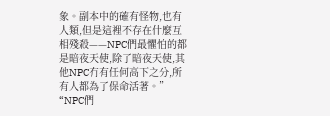象。副本中的確有怪物,也有人類,但是這裡不存在什麼互相殘殺——NPC們最懼怕的都是暗夜天使,除了暗夜天使,其他NPC冇有任何高下之分,所有人都為了保命活著。”
“NPC們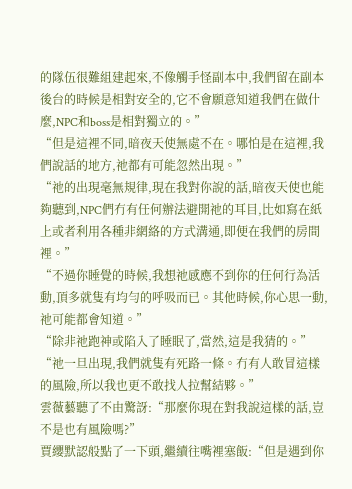的隊伍很難組建起來,不像觸手怪副本中,我們留在副本後台的時候是相對安全的,它不會願意知道我們在做什麼,NPC和boss是相對獨立的。”
“但是這裡不同,暗夜天使無處不在。哪怕是在這裡,我們說話的地方,祂都有可能忽然出現。”
“祂的出現毫無規律,現在我對你說的話,暗夜天使也能夠聽到,NPC們冇有任何辦法避開祂的耳目,比如寫在紙上或者利用各種非網絡的方式溝通,即便在我們的房間裡。”
“不過你睡覺的時候,我想祂感應不到你的任何行為活動,頂多就隻有均勻的呼吸而已。其他時候,你心思一動,祂可能都會知道。”
“除非祂跑神或陷入了睡眠了,當然,這是我猜的。”
“祂一旦出現,我們就隻有死路一條。冇有人敢冒這樣的風險,所以我也更不敢找人拉幫結夥。”
雲薇藝聽了不由驚訝:“那麼你現在對我說這樣的話,豈不是也有風險嗎?”
賈纓默認般點了一下頭,繼續往嘴裡塞飯:“但是遇到你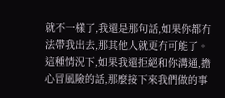就不一樣了,我還是那句話,如果你都冇法帶我出去,那其他人就更冇可能了。這種情況下,如果我還拒絕和你溝通,擔心冒風險的話,那麼接下來我們做的事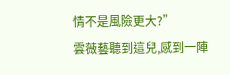情不是風險更大?”
雲薇藝聽到這兒,感到一陣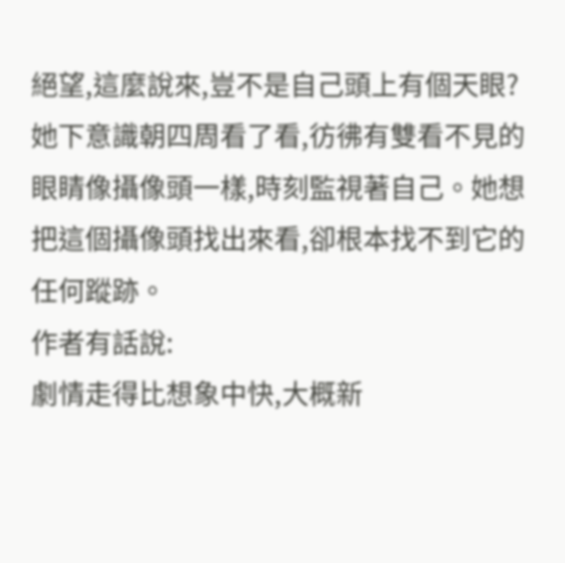絕望,這麼說來,豈不是自己頭上有個天眼?
她下意識朝四周看了看,彷彿有雙看不見的眼睛像攝像頭一樣,時刻監視著自己。她想把這個攝像頭找出來看,卻根本找不到它的任何蹤跡。
作者有話說:
劇情走得比想象中快,大概新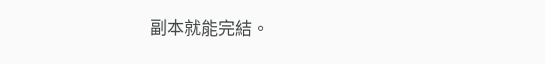副本就能完結。